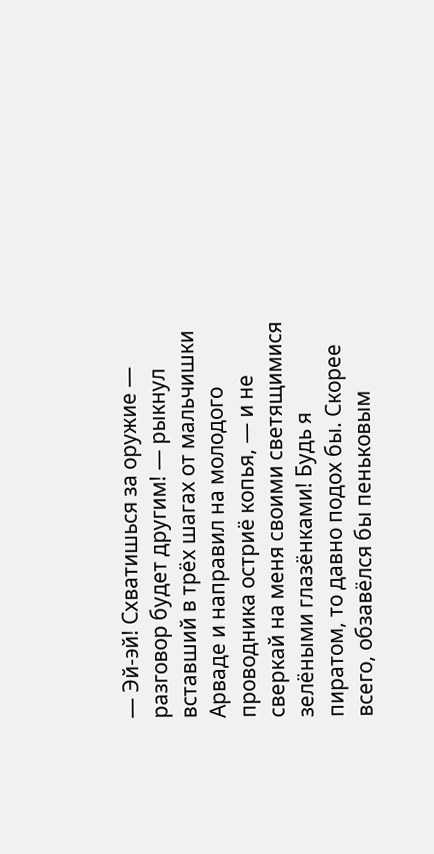— Эй-эй! Схватишься за оружие — разговор будет другим! — рыкнул вставший в трёх шагах от мальчишки Арваде и направил на молодого проводника остриё копья, — и не сверкай на меня своими светящимися зелёными глазёнками! Будь я пиратом, то давно подох бы. Скорее всего, обзавёлся бы пеньковым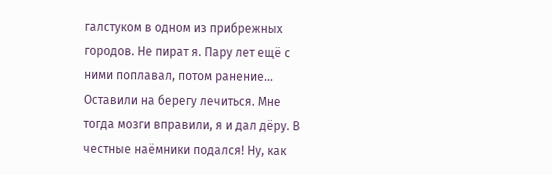галстуком в одном из прибрежных городов. Не пират я. Пару лет ещё с ними поплавал, потом ранение… Оставили на берегу лечиться. Мне тогда мозги вправили, я и дал дёру. В честные наёмники подался! Ну, как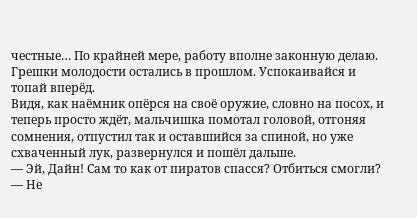честные… По крайней мере, работу вполне законную делаю. Грешки молодости остались в прошлом. Успокаивайся и топай вперёд.
Видя, как наёмник опёрся на своё оружие, словно на посох, и теперь просто ждёт, мальчишка помотал головой, отгоняя сомнения, отпустил так и оставшийся за спиной, но уже схваченный лук, развернулся и пошёл дальше.
— Эй, Дайн! Сам то как от пиратов спасся? Отбиться смогли?
— Не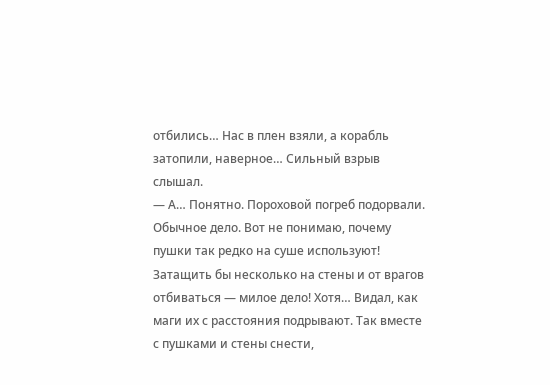отбились… Нас в плен взяли, а корабль затопили, наверное… Сильный взрыв слышал.
— А… Понятно. Пороховой погреб подорвали. Обычное дело. Вот не понимаю, почему пушки так редко на суше используют! Затащить бы несколько на стены и от врагов отбиваться — милое дело! Хотя… Видал, как маги их с расстояния подрывают. Так вместе с пушками и стены снести,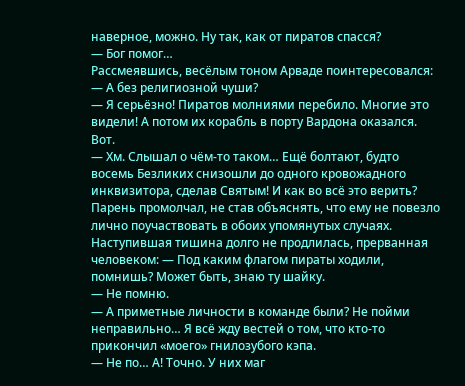наверное, можно. Ну так, как от пиратов спасся?
— Бог помог…
Рассмеявшись, весёлым тоном Арваде поинтересовался: — А без религиозной чуши?
— Я серьёзно! Пиратов молниями перебило. Многие это видели! А потом их корабль в порту Вардона оказался. Вот.
— Хм. Слышал о чём-то таком… Ещё болтают, будто восемь Безликих снизошли до одного кровожадного инквизитора, сделав Святым! И как во всё это верить?
Парень промолчал, не став объяснять, что ему не повезло лично поучаствовать в обоих упомянутых случаях.
Наступившая тишина долго не продлилась, прерванная человеком: — Под каким флагом пираты ходили, помнишь? Может быть, знаю ту шайку.
— Не помню.
— А приметные личности в команде были? Не пойми неправильно… Я всё жду вестей о том, что кто-то прикончил «моего» гнилозубого кэпа.
— Не по… А! Точно. У них маг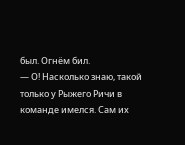был. Огнём бил.
— О! Насколько знаю, такой только у Рыжего Ричи в команде имелся. Сам их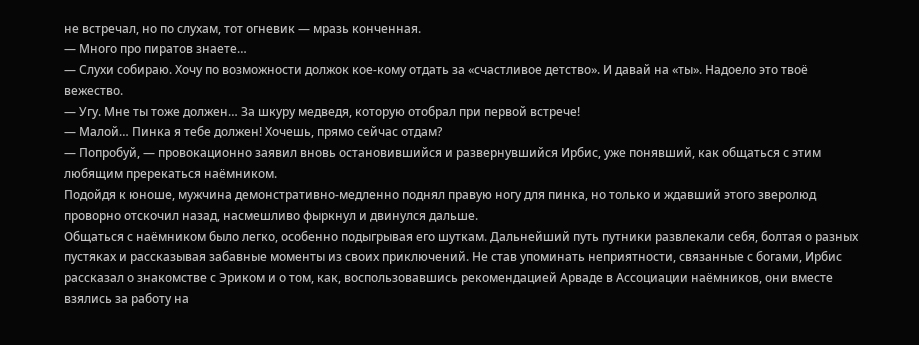не встречал, но по слухам, тот огневик — мразь конченная.
— Много про пиратов знаете…
— Слухи собираю. Хочу по возможности должок кое-кому отдать за «счастливое детство». И давай на «ты». Надоело это твоё вежество.
— Угу. Мне ты тоже должен… За шкуру медведя, которую отобрал при первой встрече!
— Малой… Пинка я тебе должен! Хочешь, прямо сейчас отдам?
— Попробуй, — провокационно заявил вновь остановившийся и развернувшийся Ирбис, уже понявший, как общаться с этим любящим пререкаться наёмником.
Подойдя к юноше, мужчина демонстративно-медленно поднял правую ногу для пинка, но только и ждавший этого зверолюд проворно отскочил назад, насмешливо фыркнул и двинулся дальше.
Общаться с наёмником было легко, особенно подыгрывая его шуткам. Дальнейший путь путники развлекали себя, болтая о разных пустяках и рассказывая забавные моменты из своих приключений. Не став упоминать неприятности, связанные с богами, Ирбис рассказал о знакомстве с Эриком и о том, как, воспользовавшись рекомендацией Арваде в Ассоциации наёмников, они вместе взялись за работу на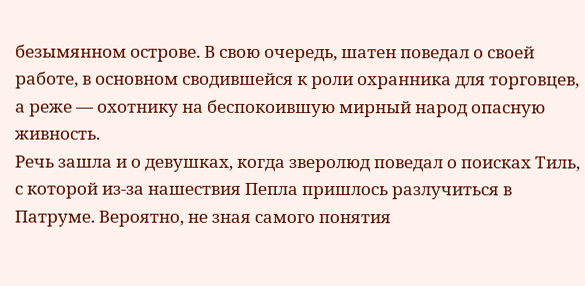безымянном острове. В свою очередь, шатен поведал о своей работе, в основном сводившейся к роли охранника для торговцев, а реже — охотнику на беспокоившую мирный народ опасную живность.
Речь зашла и о девушках, когда зверолюд поведал о поисках Тиль, с которой из-за нашествия Пепла пришлось разлучиться в Патруме. Вероятно, не зная самого понятия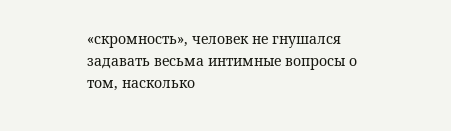«скромность», человек не гнушался задавать весьма интимные вопросы о том, насколько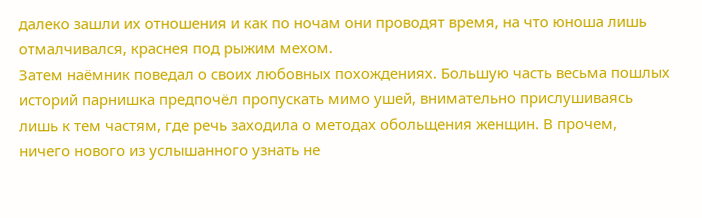далеко зашли их отношения и как по ночам они проводят время, на что юноша лишь отмалчивался, краснея под рыжим мехом.
Затем наёмник поведал о своих любовных похождениях. Большую часть весьма пошлых историй парнишка предпочёл пропускать мимо ушей, внимательно прислушиваясь лишь к тем частям, где речь заходила о методах обольщения женщин. В прочем, ничего нового из услышанного узнать не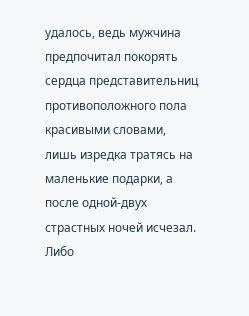удалось, ведь мужчина предпочитал покорять сердца представительниц противоположного пола красивыми словами, лишь изредка тратясь на маленькие подарки, а после одной-двух страстных ночей исчезал. Либо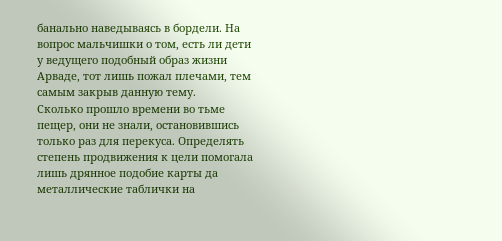банально наведываясь в бордели. На вопрос мальчишки о том, есть ли дети у ведущего подобный образ жизни Арваде, тот лишь пожал плечами, тем самым закрыв данную тему.
Сколько прошло времени во тьме пещер, они не знали, остановившись только раз для перекуса. Определять степень продвижения к цели помогала лишь дрянное подобие карты да металлические таблички на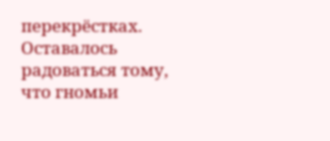перекрёстках. Оставалось радоваться тому, что гномьи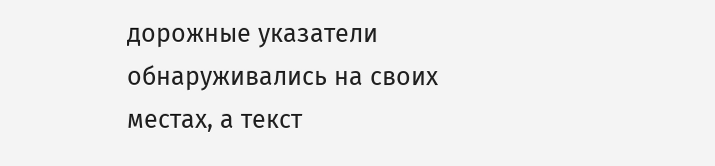дорожные указатели обнаруживались на своих местах, а текст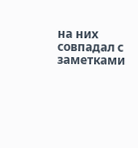на них совпадал с заметками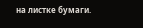на листке бумаги.